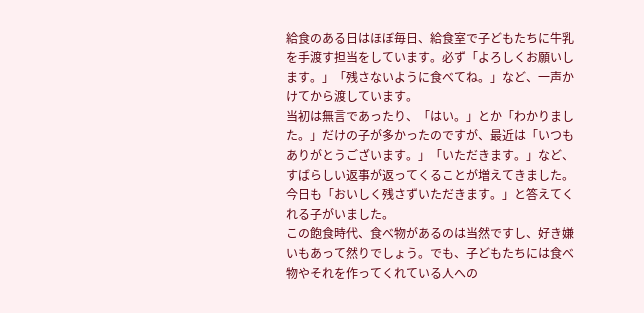給食のある日はほぼ毎日、給食室で子どもたちに牛乳を手渡す担当をしています。必ず「よろしくお願いします。」「残さないように食べてね。」など、一声かけてから渡しています。
当初は無言であったり、「はい。」とか「わかりました。」だけの子が多かったのですが、最近は「いつもありがとうございます。」「いただきます。」など、すばらしい返事が返ってくることが増えてきました。今日も「おいしく残さずいただきます。」と答えてくれる子がいました。
この飽食時代、食べ物があるのは当然ですし、好き嫌いもあって然りでしょう。でも、子どもたちには食べ物やそれを作ってくれている人への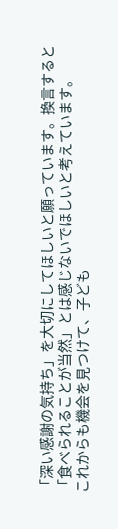「深い感謝の気持ち」を大切にしてほしいと願っています。換言すると「食べられることが当然」とは感じないでほしいと考えています。
これからも機会を見つけて、子ども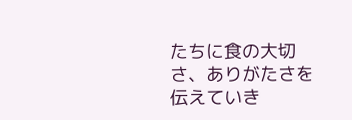たちに食の大切さ、ありがたさを伝えていき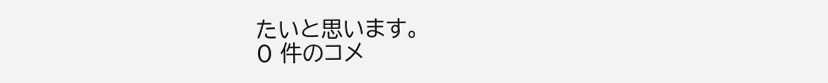たいと思います。
0 件のコメ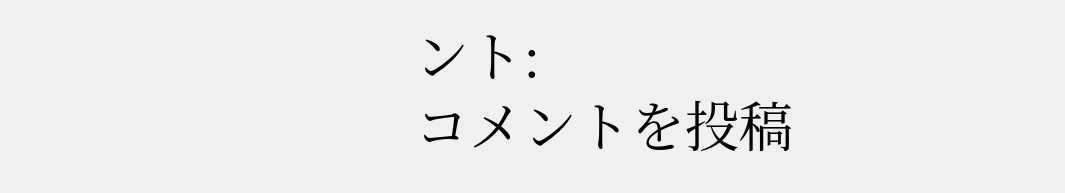ント:
コメントを投稿